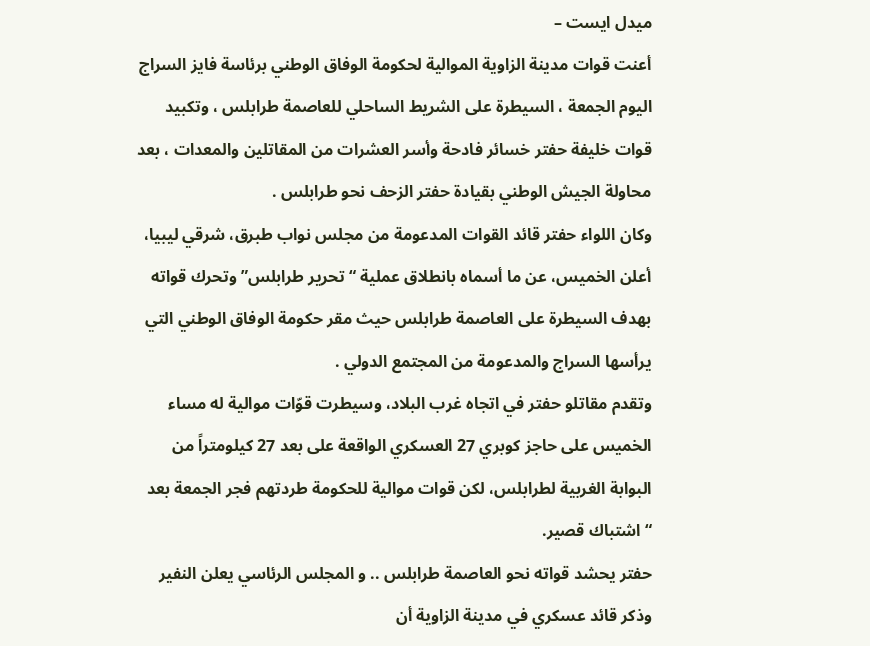ميدل ايست –
أعنت قوات مدينة الزاوية الموالية لحكومة الوفاق الوطني برئاسة فايز السراج اليوم الجمعة ، السيطرة على الشريط الساحلي للعاصمة طرابلس ، وتكبيد قوات خليفة حفتر خسائر فادحة وأسر العشرات من المقاتلين والمعدات ، بعد محاولة الجيش الوطني بقيادة حفتر الزحف نحو طرابلس .
وكان اللواء حفتر قائد القوات المدعومة من مجلس نواب طبرق، شرقي ليبيا، أعلن الخميس، عن ما أسماه بانطلاق عملية “تحرير طرابلس” وتحرك قواته بهدف السيطرة على العاصمة طرابلس حيث مقر حكومة الوفاق الوطني التي يرأسها السراج والمدعومة من المجتمع الدولي .
وتقدم مقاتلو حفتر في اتجاه غرب البلاد، وسيطرت قوّات موالية له مساء الخميس على حاجز كوبري 27 العسكري الواقعة على بعد 27 كيلومتراً من البوابة الغربية لطرابلس، لكن قوات موالية للحكومة طردتهم فجر الجمعة بعد “اشتباك قصير.
حفتر يحشد قواته نحو العاصمة طرابلس .. و المجلس الرئاسي يعلن النفير
وذكر قائد عسكري في مدينة الزاوية أن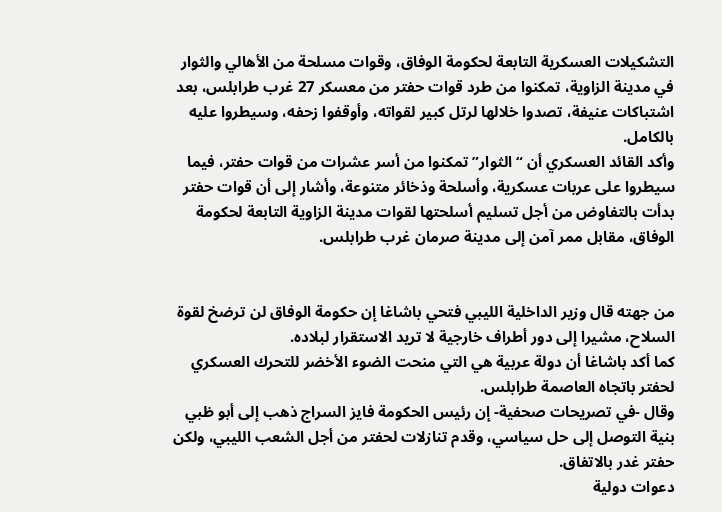التشكيلات العسكرية التابعة لحكومة الوفاق، وقوات مسلحة من الأهالي والثوار في مدينة الزاوية، تمكنوا من طرد قوات حفتر من معسكر 27 غرب طرابلس، بعد اشتباكات عنيفة، تصدوا خلالها لرتل كبير لقواته، وأوقفوا زحفه، وسيطروا عليه بالكامل.
وأكد القائد العسكري أن “الثوار” تمكنوا من أسر عشرات من قوات حفتر، فيما سيطروا على عربات عسكرية، وأسلحة وذخائر متنوعة، وأشار إلى أن قوات حفتر بدأت بالتفاوض من أجل تسليم أسلحتها لقوات مدينة الزاوية التابعة لحكومة الوفاق، مقابل ممر آمن إلى مدينة صرمان غرب طرابلس.


من جهته قال وزير الداخلية الليبي فتحي باشاغا إن حكومة الوفاق لن ترضخ لقوة السلاح، مشيرا إلى دور أطراف خارجية لا تريد الاستقرار لبلاده.
كما أكد باشاغا أن دولة عربية هي التي منحت الضوء الأخضر للتحرك العسكري لحفتر باتجاه العاصمة طرابلس.
وقال -في تصريحات صحفية- إن رئيس الحكومة فايز السراج ذهب إلى أبو ظبي بنية التوصل إلى حل سياسي، وقدم تنازلات لحفتر من أجل الشعب الليبي، ولكن حفتر غدر بالاتفاق.
دعوات دولية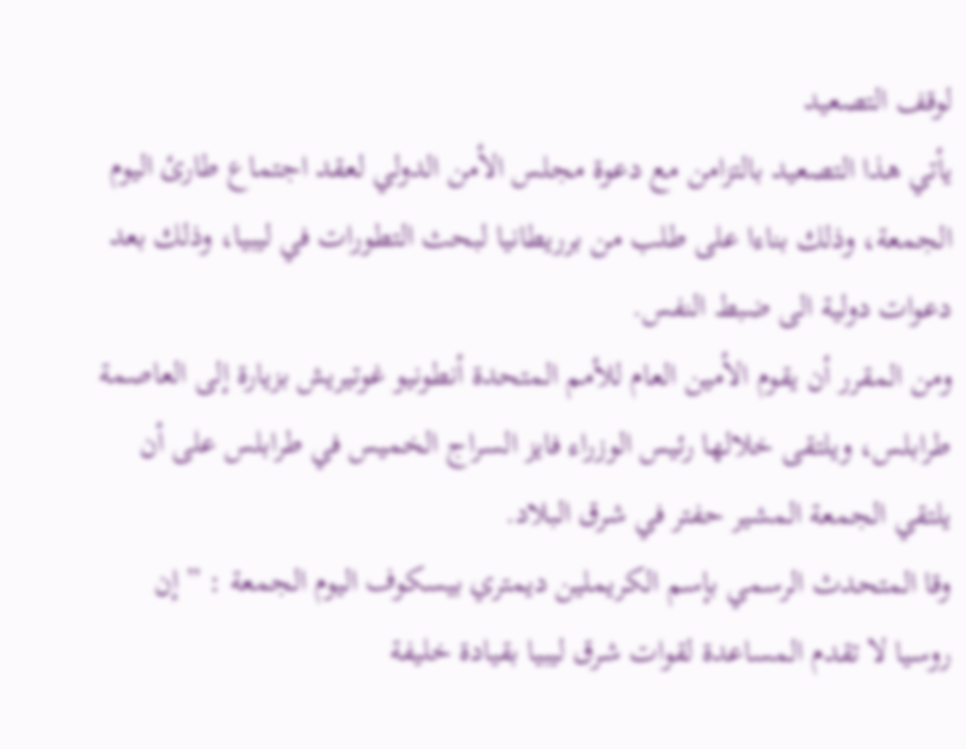لوقف التصعيد
يأتي هذا التصعيد بالتزامن مع دعوة مجلس الأمن الدولي لعقد اجتماع طارئ اليوم الجمعة، وذلك بناءا على طلب من برريطانيا لبحث التطورات في ليبيا، وذلك بعد دعوات دولية الى ضبط النفس.
ومن المقرر أن يقوم الأمين العام للأمم المتحدة أنطونيو غوتيريش بزيارة إلى العاصمة طرابلس، ويلتقى خلالها رئيس الوزراء فايز السراج الخميس في طرابلس على أن يلتقي الجمعة المشير حفتر في شرق البلاد.
وقا المتحدث الرسمي بإسم الكريملين ديمتري بيسكوف اليوم الجمعة : ” إن روسيا لا تقدم المساعدة لقوات شرق ليبيا بقيادة خليفة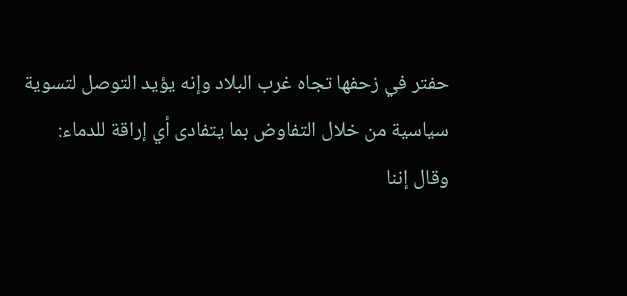حفتر في زحفها تجاه غرب البلاد وإنه يؤيد التوصل لتسوية سياسية من خلال التفاوض بما يتفادى أي إراقة للدماء:
وقال إننا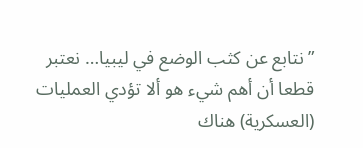”نتابع عن كثب الوضع في ليبيا… نعتبر قطعا أن أهم شيء هو ألا تؤدي العمليات (العسكرية) هناك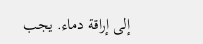إلى إراقة دماء. يجب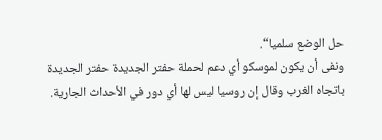حل الوضع سلميا“.
ونفى أن يكون لموسكو أي دعم لحملة حفتر الجديدة حفتر الجديدة باتجاه الغرب وقال إن روسيا ليس لها أي دور في الأحداث الجارية.